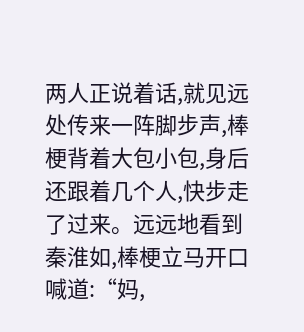两人正说着话,就见远处传来一阵脚步声,棒梗背着大包小包,身后还跟着几个人,快步走了过来。远远地看到秦淮如,棒梗立马开口喊道:“妈,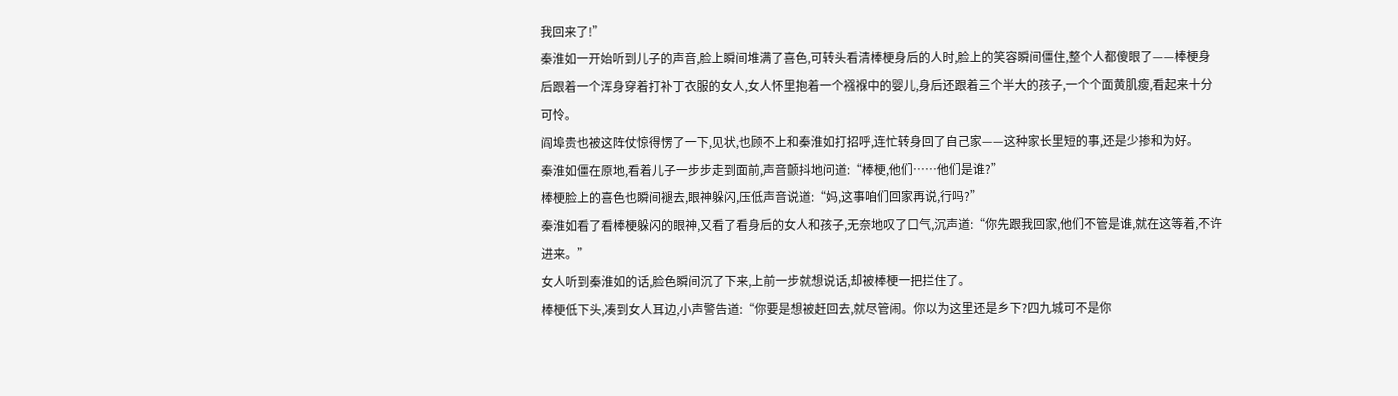我回来了!”
秦淮如一开始听到儿子的声音,脸上瞬间堆满了喜色,可转头看清棒梗身后的人时,脸上的笑容瞬间僵住,整个人都傻眼了——棒梗身后跟着一个浑身穿着打补丁衣服的女人,女人怀里抱着一个襁褓中的婴儿,身后还跟着三个半大的孩子,一个个面黄肌瘦,看起来十分可怜。
阎埠贵也被这阵仗惊得愣了一下,见状,也顾不上和秦淮如打招呼,连忙转身回了自己家——这种家长里短的事,还是少掺和为好。
秦淮如僵在原地,看着儿子一步步走到面前,声音颤抖地问道:“棒梗,他们……他们是谁?”
棒梗脸上的喜色也瞬间褪去,眼神躲闪,压低声音说道:“妈,这事咱们回家再说,行吗?”
秦淮如看了看棒梗躲闪的眼神,又看了看身后的女人和孩子,无奈地叹了口气,沉声道:“你先跟我回家,他们不管是谁,就在这等着,不许进来。”
女人听到秦淮如的话,脸色瞬间沉了下来,上前一步就想说话,却被棒梗一把拦住了。
棒梗低下头,凑到女人耳边,小声警告道:“你要是想被赶回去,就尽管闹。你以为这里还是乡下?四九城可不是你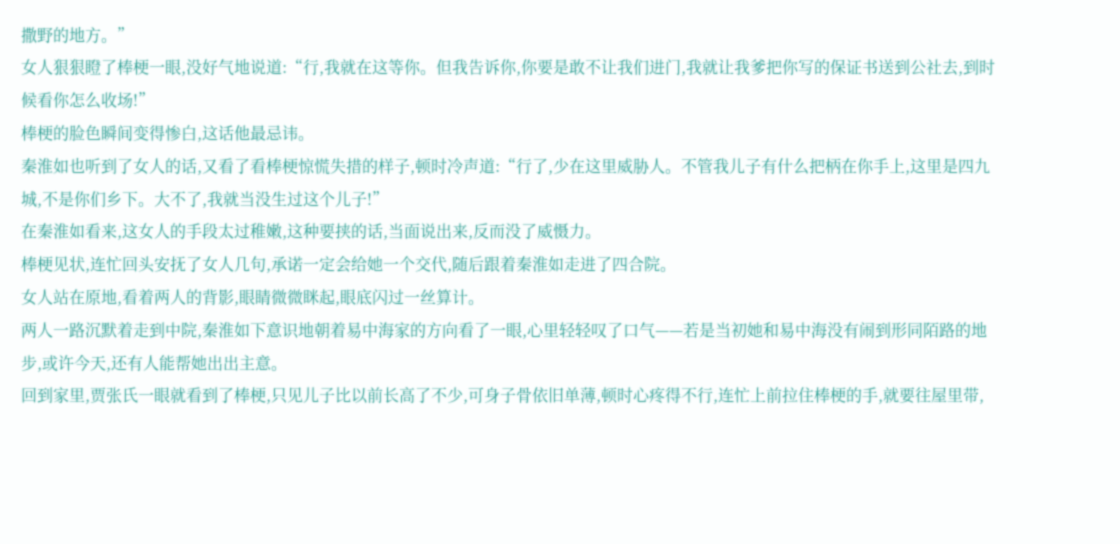撒野的地方。”
女人狠狠瞪了棒梗一眼,没好气地说道:“行,我就在这等你。但我告诉你,你要是敢不让我们进门,我就让我爹把你写的保证书送到公社去,到时候看你怎么收场!”
棒梗的脸色瞬间变得惨白,这话他最忌讳。
秦淮如也听到了女人的话,又看了看棒梗惊慌失措的样子,顿时冷声道:“行了,少在这里威胁人。不管我儿子有什么把柄在你手上,这里是四九城,不是你们乡下。大不了,我就当没生过这个儿子!”
在秦淮如看来,这女人的手段太过稚嫩,这种要挟的话,当面说出来,反而没了威慑力。
棒梗见状,连忙回头安抚了女人几句,承诺一定会给她一个交代,随后跟着秦淮如走进了四合院。
女人站在原地,看着两人的背影,眼睛微微眯起,眼底闪过一丝算计。
两人一路沉默着走到中院,秦淮如下意识地朝着易中海家的方向看了一眼,心里轻轻叹了口气——若是当初她和易中海没有闹到形同陌路的地步,或许今天,还有人能帮她出出主意。
回到家里,贾张氏一眼就看到了棒梗,只见儿子比以前长高了不少,可身子骨依旧单薄,顿时心疼得不行,连忙上前拉住棒梗的手,就要往屋里带,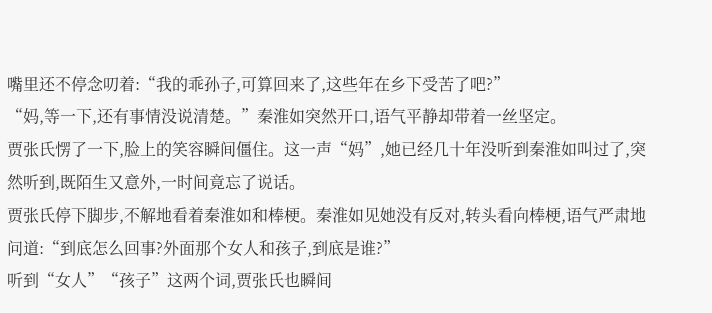嘴里还不停念叨着:“我的乖孙子,可算回来了,这些年在乡下受苦了吧?”
“妈,等一下,还有事情没说清楚。”秦淮如突然开口,语气平静却带着一丝坚定。
贾张氏愣了一下,脸上的笑容瞬间僵住。这一声“妈”,她已经几十年没听到秦淮如叫过了,突然听到,既陌生又意外,一时间竟忘了说话。
贾张氏停下脚步,不解地看着秦淮如和棒梗。秦淮如见她没有反对,转头看向棒梗,语气严肃地问道:“到底怎么回事?外面那个女人和孩子,到底是谁?”
听到“女人”“孩子”这两个词,贾张氏也瞬间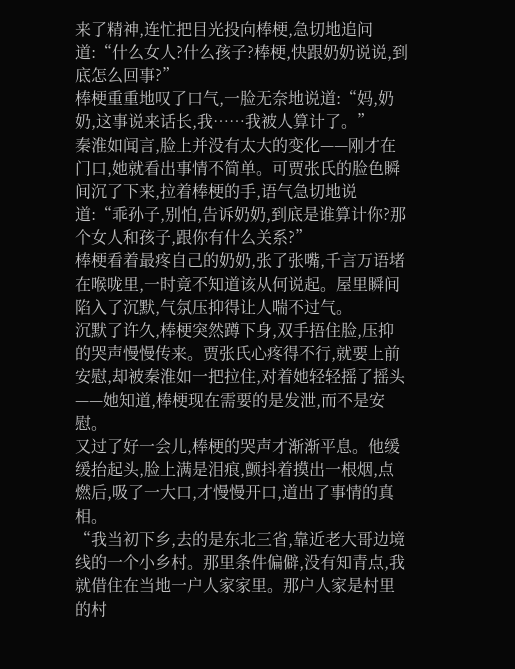来了精神,连忙把目光投向棒梗,急切地追问道:“什么女人?什么孩子?棒梗,快跟奶奶说说,到底怎么回事?”
棒梗重重地叹了口气,一脸无奈地说道:“妈,奶奶,这事说来话长,我……我被人算计了。”
秦淮如闻言,脸上并没有太大的变化——刚才在门口,她就看出事情不简单。可贾张氏的脸色瞬间沉了下来,拉着棒梗的手,语气急切地说道:“乖孙子,别怕,告诉奶奶,到底是谁算计你?那个女人和孩子,跟你有什么关系?”
棒梗看着最疼自己的奶奶,张了张嘴,千言万语堵在喉咙里,一时竟不知道该从何说起。屋里瞬间陷入了沉默,气氛压抑得让人喘不过气。
沉默了许久,棒梗突然蹲下身,双手捂住脸,压抑的哭声慢慢传来。贾张氏心疼得不行,就要上前安慰,却被秦淮如一把拉住,对着她轻轻摇了摇头——她知道,棒梗现在需要的是发泄,而不是安慰。
又过了好一会儿,棒梗的哭声才渐渐平息。他缓缓抬起头,脸上满是泪痕,颤抖着摸出一根烟,点燃后,吸了一大口,才慢慢开口,道出了事情的真相。
“我当初下乡,去的是东北三省,靠近老大哥边境线的一个小乡村。那里条件偏僻,没有知青点,我就借住在当地一户人家家里。那户人家是村里的村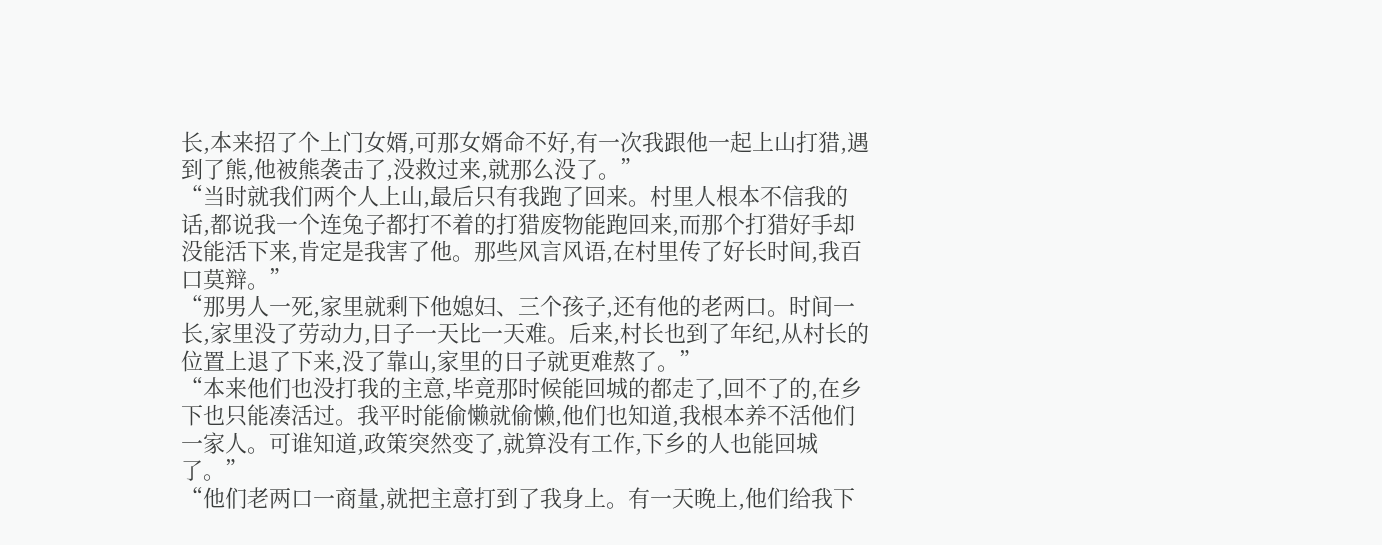长,本来招了个上门女婿,可那女婿命不好,有一次我跟他一起上山打猎,遇到了熊,他被熊袭击了,没救过来,就那么没了。”
“当时就我们两个人上山,最后只有我跑了回来。村里人根本不信我的话,都说我一个连兔子都打不着的打猎废物能跑回来,而那个打猎好手却没能活下来,肯定是我害了他。那些风言风语,在村里传了好长时间,我百口莫辩。”
“那男人一死,家里就剩下他媳妇、三个孩子,还有他的老两口。时间一长,家里没了劳动力,日子一天比一天难。后来,村长也到了年纪,从村长的位置上退了下来,没了靠山,家里的日子就更难熬了。”
“本来他们也没打我的主意,毕竟那时候能回城的都走了,回不了的,在乡下也只能凑活过。我平时能偷懒就偷懒,他们也知道,我根本养不活他们一家人。可谁知道,政策突然变了,就算没有工作,下乡的人也能回城了。”
“他们老两口一商量,就把主意打到了我身上。有一天晚上,他们给我下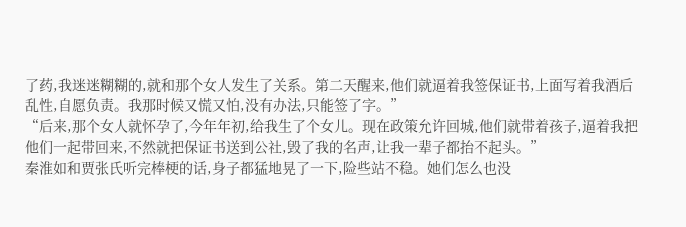了药,我迷迷糊糊的,就和那个女人发生了关系。第二天醒来,他们就逼着我签保证书,上面写着我酒后乱性,自愿负责。我那时候又慌又怕,没有办法,只能签了字。”
“后来,那个女人就怀孕了,今年年初,给我生了个女儿。现在政策允许回城,他们就带着孩子,逼着我把他们一起带回来,不然就把保证书送到公社,毁了我的名声,让我一辈子都抬不起头。”
秦淮如和贾张氏听完棒梗的话,身子都猛地晃了一下,险些站不稳。她们怎么也没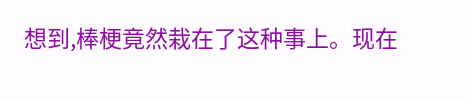想到,棒梗竟然栽在了这种事上。现在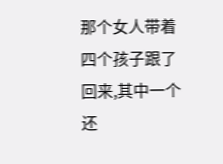那个女人带着四个孩子跟了回来,其中一个还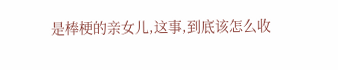是棒梗的亲女儿,这事,到底该怎么收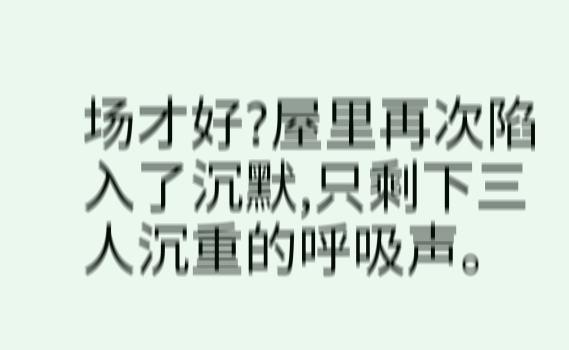场才好?屋里再次陷入了沉默,只剩下三人沉重的呼吸声。